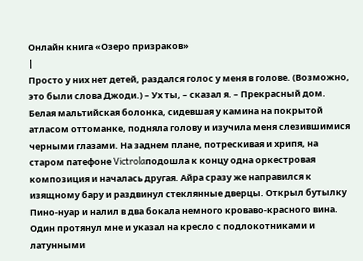Онлайн книга «Озеро призраков»
|
Просто у них нет детей, раздался голос у меня в голове. (Возможно, это были слова Джоди.) – Ух ты, – сказал я. – Прекрасный дом. Белая мальтийская болонка, сидевшая у камина на покрытой атласом оттоманке, подняла голову и изучила меня слезившимися черными глазами. На заднем плане, потрескивая и хрипя, на старом патефоне Victrolaподошла к концу одна оркестровая композиция и началась другая. Айра сразу же направился к изящному бару и раздвинул стеклянные дверцы. Открыл бутылку Пино-нуар и налил в два бокала немного кроваво-красного вина. Один протянул мне и указал на кресло с подлокотниками и латунными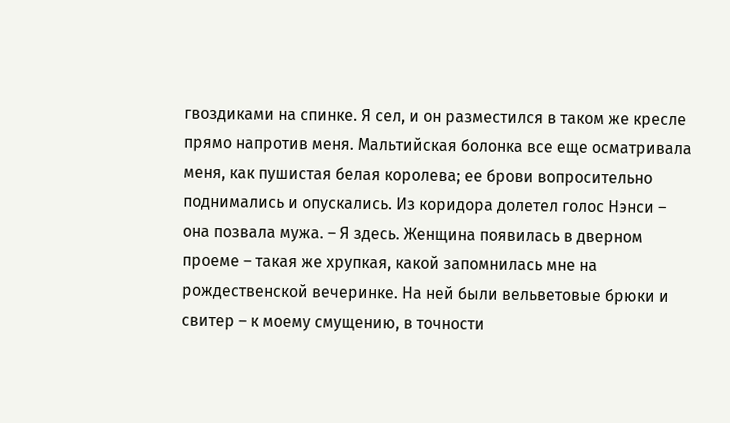гвоздиками на спинке. Я сел, и он разместился в таком же кресле прямо напротив меня. Мальтийская болонка все еще осматривала меня, как пушистая белая королева; ее брови вопросительно поднимались и опускались. Из коридора долетел голос Нэнси – она позвала мужа. – Я здесь. Женщина появилась в дверном проеме – такая же хрупкая, какой запомнилась мне на рождественской вечеринке. На ней были вельветовые брюки и свитер – к моему смущению, в точности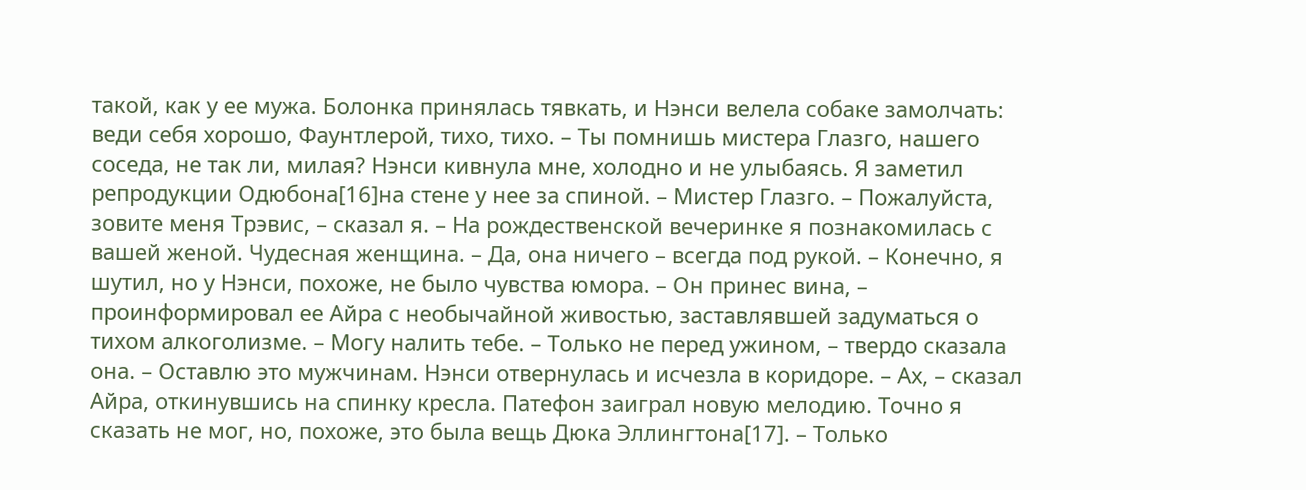такой, как у ее мужа. Болонка принялась тявкать, и Нэнси велела собаке замолчать: веди себя хорошо, Фаунтлерой, тихо, тихо. – Ты помнишь мистера Глазго, нашего соседа, не так ли, милая? Нэнси кивнула мне, холодно и не улыбаясь. Я заметил репродукции Одюбона[16]на стене у нее за спиной. – Мистер Глазго. – Пожалуйста, зовите меня Трэвис, – сказал я. – На рождественской вечеринке я познакомилась с вашей женой. Чудесная женщина. – Да, она ничего – всегда под рукой. – Конечно, я шутил, но у Нэнси, похоже, не было чувства юмора. – Он принес вина, – проинформировал ее Айра с необычайной живостью, заставлявшей задуматься о тихом алкоголизме. – Могу налить тебе. – Только не перед ужином, – твердо сказала она. – Оставлю это мужчинам. Нэнси отвернулась и исчезла в коридоре. – Ах, – сказал Айра, откинувшись на спинку кресла. Патефон заиграл новую мелодию. Точно я сказать не мог, но, похоже, это была вещь Дюка Эллингтона[17]. – Только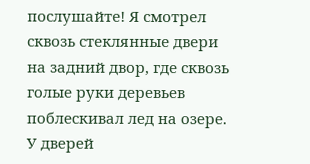послушайте! Я смотрел сквозь стеклянные двери на задний двор, где сквозь голые руки деревьев поблескивал лед на озере. У дверей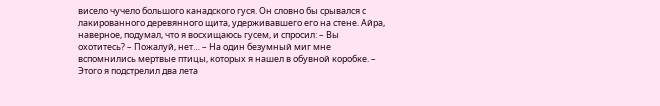висело чучело большого канадского гуся. Он словно бы срывался с лакированного деревянного щита, удерживавшего его на стене. Айра, наверное, подумал, что я восхищаюсь гусем, и спросил: – Вы охотитесь? – Пожалуй, нет… – На один безумный миг мне вспомнились мертвые птицы, которых я нашел в обувной коробке. – Этого я подстрелил два лета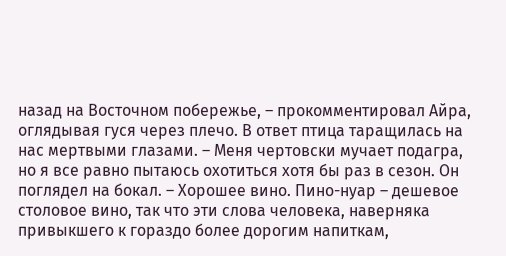назад на Восточном побережье, – прокомментировал Айра, оглядывая гуся через плечо. В ответ птица таращилась на нас мертвыми глазами. – Меня чертовски мучает подагра, но я все равно пытаюсь охотиться хотя бы раз в сезон. Он поглядел на бокал. – Хорошее вино. Пино-нуар – дешевое столовое вино, так что эти слова человека, наверняка привыкшего к гораздо более дорогим напиткам,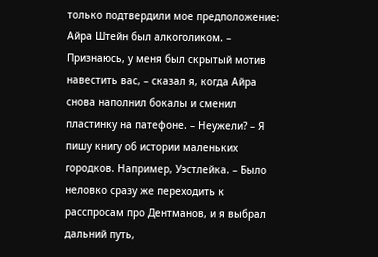только подтвердили мое предположение: Айра Штейн был алкоголиком. – Признаюсь, у меня был скрытый мотив навестить вас, – сказал я, когда Айра снова наполнил бокалы и сменил пластинку на патефоне. – Неужели? – Я пишу книгу об истории маленьких городков. Например, Уэстлейка. – Было неловко сразу же переходить к расспросам про Дентманов, и я выбрал дальний путь,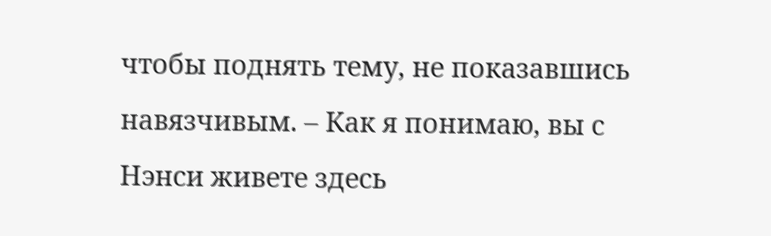чтобы поднять тему, не показавшись навязчивым. – Как я понимаю, вы с Нэнси живете здесь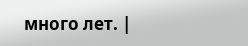много лет. |